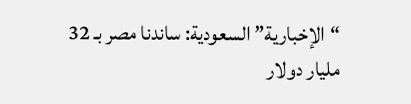“الإخبارية” السعودية: ساندنا مصر بـ 32 مليار دولار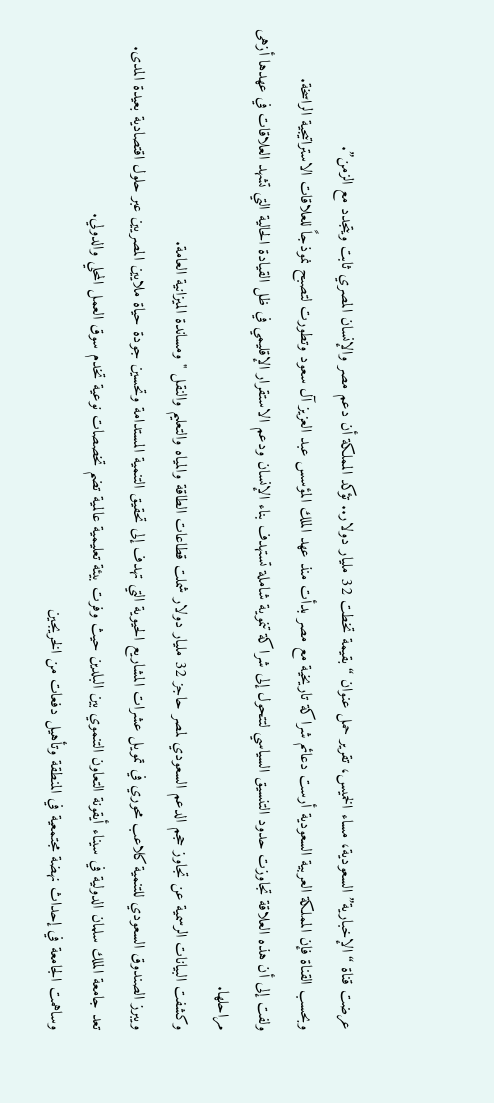عرضت قناة “الإخبارية” السعودية، مساء الخميس، تقرير حمل عنوان “بقيمة تخطت 32 مليار دولار.. تؤكد المملكة أن دعم مصر والإنسان المصري ثابت ويتجدد مع الزمن”.
وبحسب القناة فإن المملكة العربية السعودية أرست دعائم شراكة تاريخية مع مصر بدأت منذ عهد الملك المؤسس عبد العزيز آل سعود وتطورت لتصبح نموذجاً للعلاقات الاستراتيجية الراسخة.
ولفت إلى أن هذه العلاقة تجاوزت حدود التنسيق السياسي لتتحول إلى شراكة تنموية شاملة تستهدف بناء الإنسان ودعم الاستقرار الإقليمي في ظل القيادة الحالية التي تشهد العلاقات في عهدها أزهى مراحلها.
وكشفت البيانات الرسمية عن تجاوز حجم الدعم السعودي لمصر حاجز 32 مليار دولار شملت قطاعات الطاقة والمياه والتعليم والنقل " ومساندة الميزانية العامة.
ويبرز الصندوق السعودي للتنمية كلاعب محوري في تمويل عشرات المشاريع الحيوية التي تهدف إلى تحقيق التنمية المستدامة وتحسين جودة حياة ملايين المصريين عبر حلول اقتصادية بعيدة المدى.
تعد جامعة الملك سلمان الدولية في سيناء أيقونة التعاون التنموي بين البلدين حيث وفرت بيئة تعليمية عالمية تضم تخصصات نوعية تخدم سوق العمل المحلي والدولي.
وساهمت الجامعة في إحداث نهضة مجتمعية في المنطقة وتأهيل دفعات من الخريجين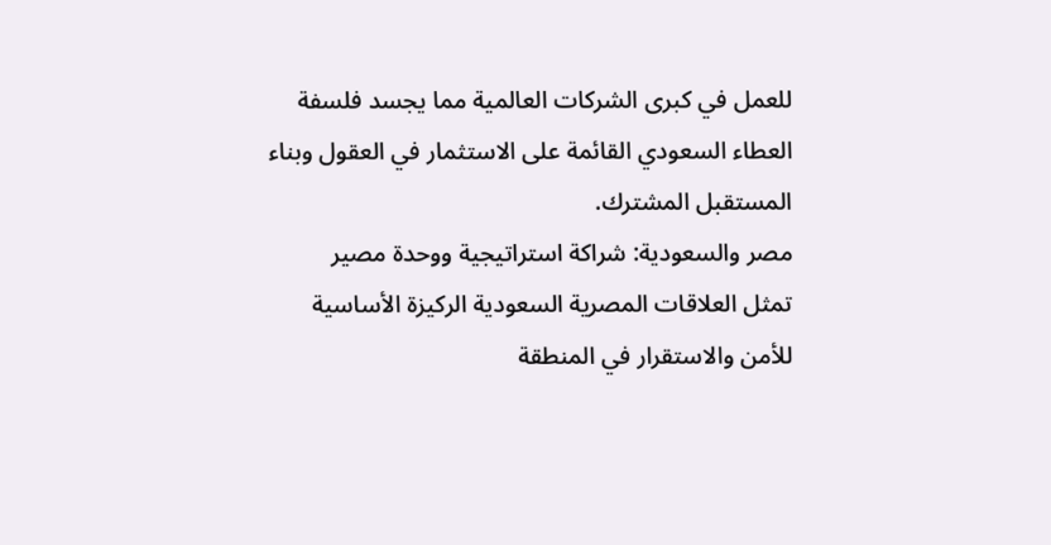للعمل في كبرى الشركات العالمية مما يجسد فلسفة العطاء السعودي القائمة على الاستثمار في العقول وبناء المستقبل المشترك.
مصر والسعودية: شراكة استراتيجية ووحدة مصير
تمثل العلاقات المصرية السعودية الركيزة الأساسية للأمن والاستقرار في المنطقة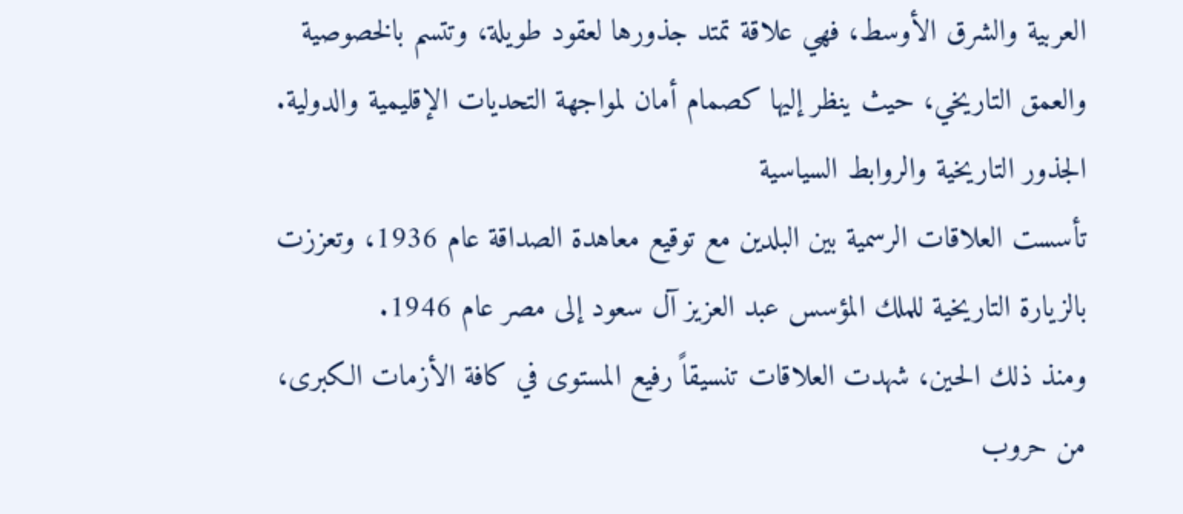العربية والشرق الأوسط، فهي علاقة تمتد جذورها لعقود طويلة، وتتسم بالخصوصية والعمق التاريخي، حيث ينظر إليها كصمام أمان لمواجهة التحديات الإقليمية والدولية.
الجذور التاريخية والروابط السياسية
تأسست العلاقات الرسمية بين البلدين مع توقيع معاهدة الصداقة عام 1936، وتعززت بالزيارة التاريخية للملك المؤسس عبد العزيز آل سعود إلى مصر عام 1946.
ومنذ ذلك الحين، شهدت العلاقات تنسيقاً رفيع المستوى في كافة الأزمات الكبرى، من حروب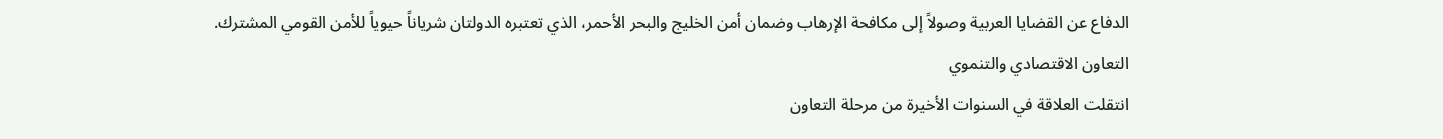الدفاع عن القضايا العربية وصولاً إلى مكافحة الإرهاب وضمان أمن الخليج والبحر الأحمر، الذي تعتبره الدولتان شرياناً حيوياً للأمن القومي المشترك.
التعاون الاقتصادي والتنموي
انتقلت العلاقة في السنوات الأخيرة من مرحلة التعاون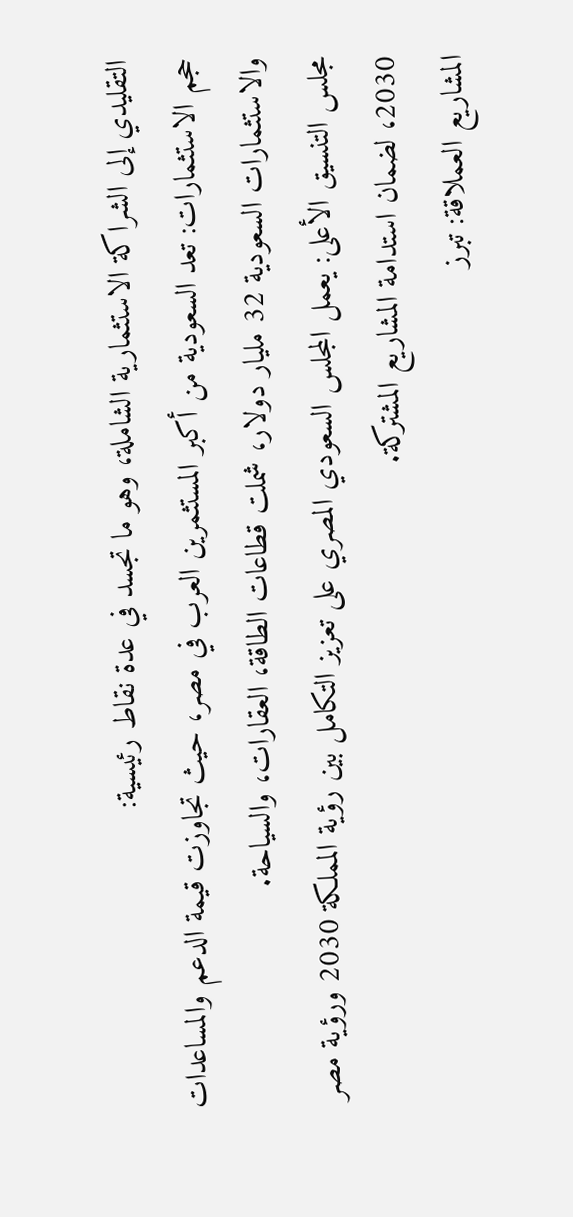التقليدي إلى الشراكة الاستثمارية الشاملة، وهو ما تجسد في عدة نقاط رئيسية:
حجم الاستثمارات: تعد السعودية من أكبر المستثمرين العرب في مصر، حيث تجاوزت قيمة الدعم والمساعدات والاستثمارات السعودية 32 مليار دولار، شملت قطاعات الطاقة، العقارات، والسياحة.
مجلس التنسيق الأعلى: يعمل المجلس السعودي المصري على تعزيز التكامل بين رؤية المملكة 2030 ورؤية مصر 2030، لضمان استدامة المشاريع المشتركة.
المشاريع العملاقة: تبرز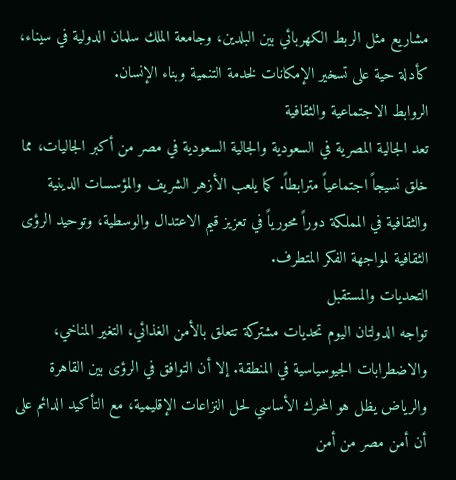مشاريع مثل الربط الكهربائي بين البلدين، وجامعة الملك سلمان الدولية في سيناء، كأدلة حية على تسخير الإمكانات لخدمة التنمية وبناء الإنسان.
الروابط الاجتماعية والثقافية
تعد الجالية المصرية في السعودية والجالية السعودية في مصر من أكبر الجاليات، مما خلق نسيجاً اجتماعياً مترابطاً. كما يلعب الأزهر الشريف والمؤسسات الدينية والثقافية في المملكة دوراً محورياً في تعزيز قيم الاعتدال والوسطية، وتوحيد الرؤى الثقافية لمواجهة الفكر المتطرف.
التحديات والمستقبل
تواجه الدولتان اليوم تحديات مشتركة تتعلق بالأمن الغذائي، التغير المناخي، والاضطرابات الجيوسياسية في المنطقة. إلا أن التوافق في الرؤى بين القاهرة والرياض يظل هو المحرك الأساسي لحل النزاعات الإقليمية، مع التأكيد الدائم على أن أمن مصر من أمن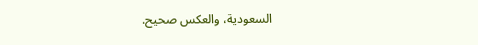السعودية، والعكس صحيح.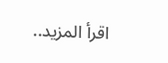اقرأ المزيد..